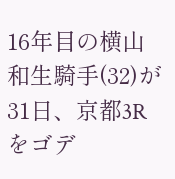16年目の横山和生騎手(32)が31日、京都3Rをゴデ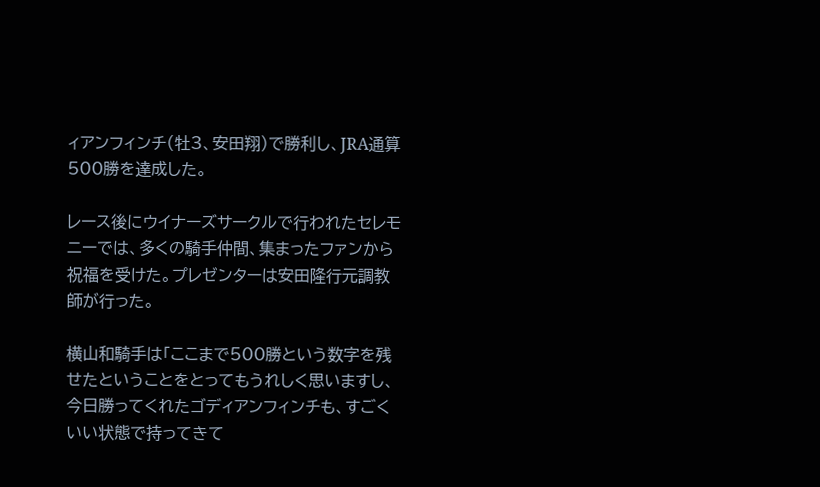ィアンフィンチ(牡3、安田翔)で勝利し、JRA通算500勝を達成した。

レース後にウイナーズサークルで行われたセレモニーでは、多くの騎手仲間、集まったファンから祝福を受けた。プレゼンターは安田隆行元調教師が行った。

横山和騎手は「ここまで500勝という数字を残せたということをとってもうれしく思いますし、今日勝ってくれたゴディアンフィンチも、すごくいい状態で持ってきて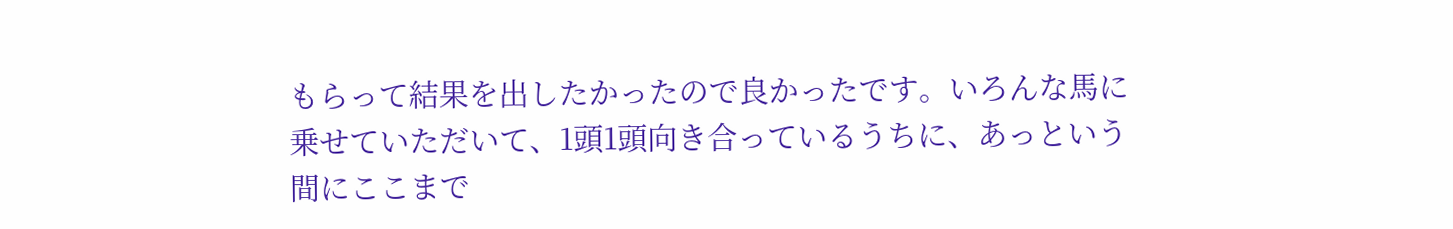もらって結果を出したかったので良かったです。いろんな馬に乗せていただいて、1頭1頭向き合っているうちに、あっという間にここまで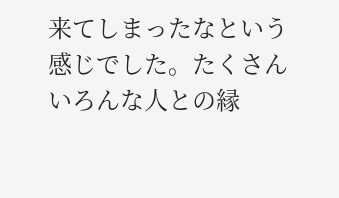来てしまったなという感じでした。たくさんいろんな人との縁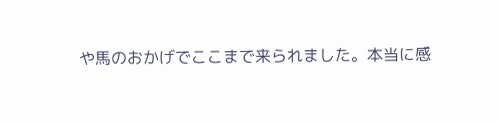や馬のおかげでここまで来られました。本当に感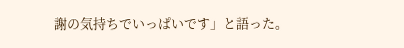謝の気持ちでいっぱいです」と語った。